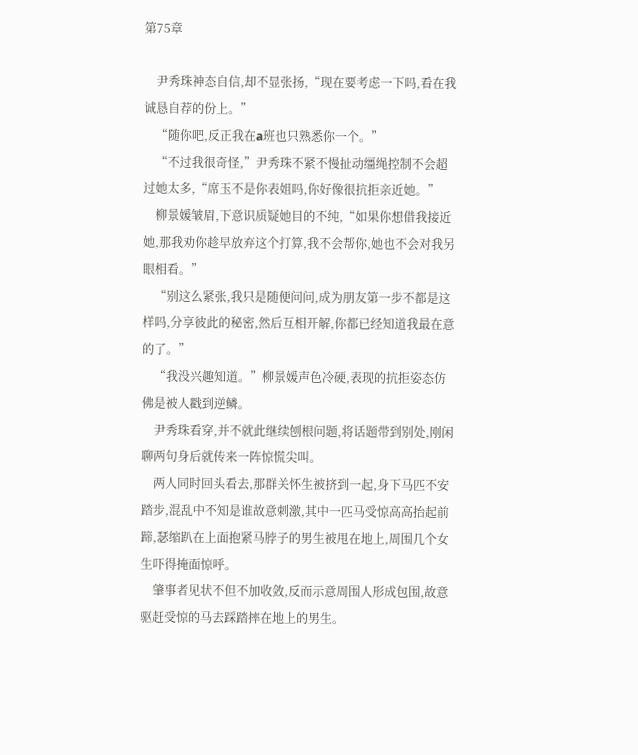第75章

    尹秀珠神态自信,却不显张扬,“现在要考虑一下吗,看在我诚恳自荐的份上。”
    “随你吧,反正我在a班也只熟悉你一个。”
    “不过我很奇怪,”尹秀珠不紧不慢扯动缰绳控制不会超过她太多,“席玉不是你表姐吗,你好像很抗拒亲近她。”
    柳景媛皱眉,下意识质疑她目的不纯,“如果你想借我接近她,那我劝你趁早放弃这个打算,我不会帮你,她也不会对我另眼相看。”
    “别这么紧张,我只是随便问问,成为朋友第一步不都是这样吗,分享彼此的秘密,然后互相开解,你都已经知道我最在意的了。”
    “我没兴趣知道。”柳景媛声色冷硬,表现的抗拒姿态仿佛是被人戳到逆鳞。
    尹秀珠看穿,并不就此继续刨根问题,将话题带到别处,刚闲聊两句身后就传来一阵惊慌尖叫。
    两人同时回头看去,那群关怀生被挤到一起,身下马匹不安踏步,混乱中不知是谁故意刺激,其中一匹马受惊高高抬起前蹄,瑟缩趴在上面抱紧马脖子的男生被甩在地上,周围几个女生吓得掩面惊呼。
    肇事者见状不但不加收敛,反而示意周围人形成包围,故意驱赶受惊的马去踩踏摔在地上的男生。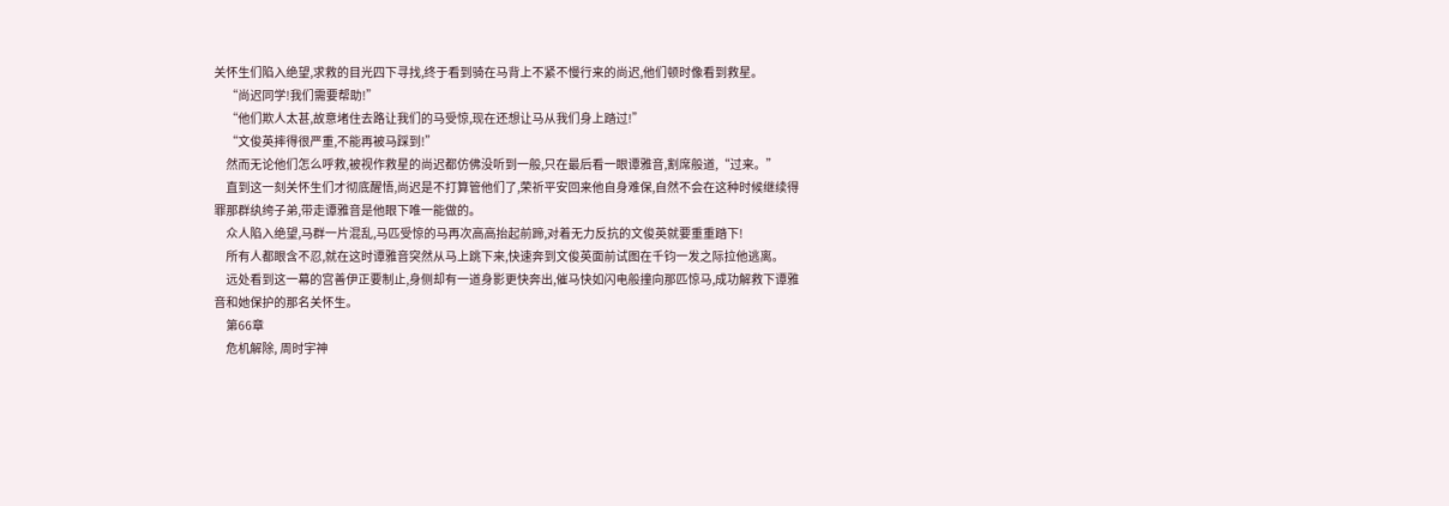关怀生们陷入绝望,求救的目光四下寻找,终于看到骑在马背上不紧不慢行来的尚迟,他们顿时像看到救星。
    “尚迟同学!我们需要帮助!”
    “他们欺人太甚,故意堵住去路让我们的马受惊,现在还想让马从我们身上踏过!”
    “文俊英摔得很严重,不能再被马踩到!”
    然而无论他们怎么呼救,被视作救星的尚迟都仿佛没听到一般,只在最后看一眼谭雅音,割席般道,“过来。”
    直到这一刻关怀生们才彻底醒悟,尚迟是不打算管他们了,荣祈平安回来他自身难保,自然不会在这种时候继续得罪那群纨绔子弟,带走谭雅音是他眼下唯一能做的。
    众人陷入绝望,马群一片混乱,马匹受惊的马再次高高抬起前蹄,对着无力反抗的文俊英就要重重踏下!
    所有人都眼含不忍,就在这时谭雅音突然从马上跳下来,快速奔到文俊英面前试图在千钧一发之际拉他逃离。
    远处看到这一幕的宫善伊正要制止,身侧却有一道身影更快奔出,催马快如闪电般撞向那匹惊马,成功解救下谭雅音和她保护的那名关怀生。
    第66章
    危机解除, 周时宇神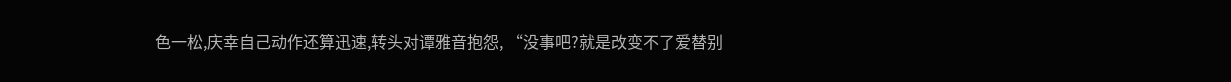色一松,庆幸自己动作还算迅速,转头对谭雅音抱怨, “没事吧?就是改变不了爱替别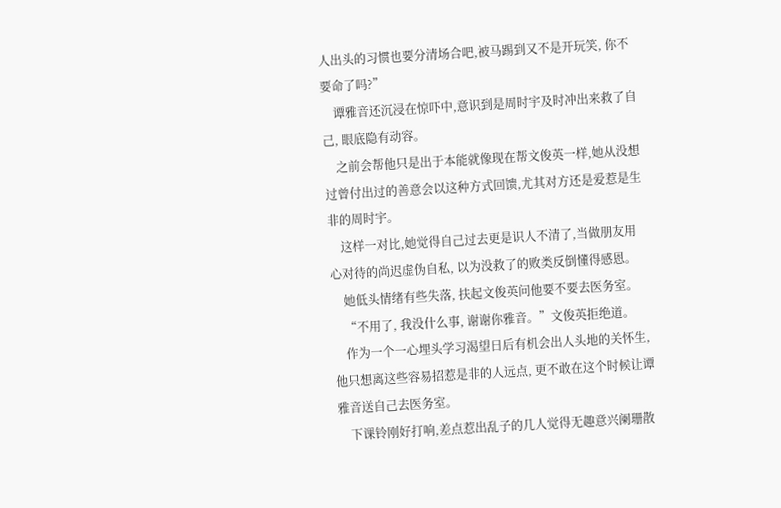人出头的习惯也要分清场合吧,被马踢到又不是开玩笑, 你不要命了吗?”
    谭雅音还沉浸在惊吓中,意识到是周时宇及时冲出来救了自己, 眼底隐有动容。
    之前会帮他只是出于本能就像现在帮文俊英一样,她从没想过曾付出过的善意会以这种方式回馈,尤其对方还是爱惹是生非的周时宇。
    这样一对比,她觉得自己过去更是识人不清了,当做朋友用心对待的尚迟虚伪自私, 以为没救了的败类反倒懂得感恩。
    她低头情绪有些失落, 扶起文俊英问他要不要去医务室。
    “不用了, 我没什么事, 谢谢你雅音。”文俊英拒绝道。
    作为一个一心埋头学习渴望日后有机会出人头地的关怀生,他只想离这些容易招惹是非的人远点, 更不敢在这个时候让谭雅音送自己去医务室。
    下课铃刚好打响,差点惹出乱子的几人觉得无趣意兴阑珊散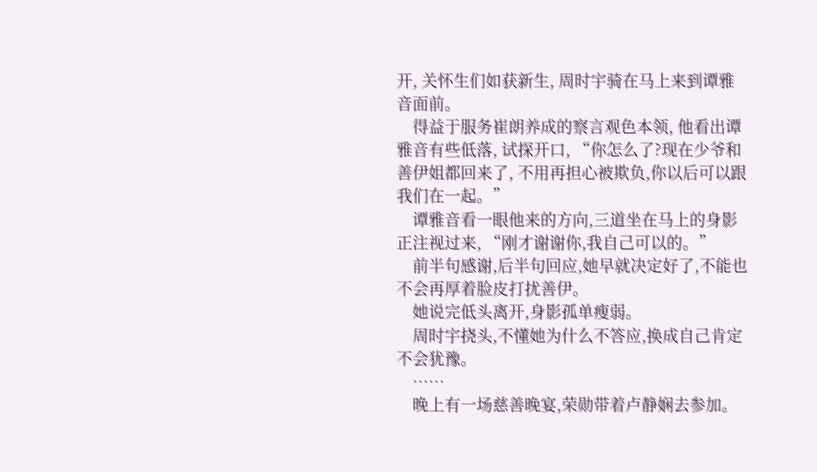开, 关怀生们如获新生, 周时宇骑在马上来到谭雅音面前。
    得益于服务崔朗养成的察言观色本领, 他看出谭雅音有些低落, 试探开口, “你怎么了?现在少爷和善伊姐都回来了, 不用再担心被欺负,你以后可以跟我们在一起。”
    谭雅音看一眼他来的方向,三道坐在马上的身影正注视过来, “刚才谢谢你,我自己可以的。”
    前半句感谢,后半句回应,她早就决定好了,不能也不会再厚着脸皮打扰善伊。
    她说完低头离开,身影孤单瘦弱。
    周时宇挠头,不懂她为什么不答应,换成自己肯定不会犹豫。
    ……
    晚上有一场慈善晚宴,荣勋带着卢静娴去参加。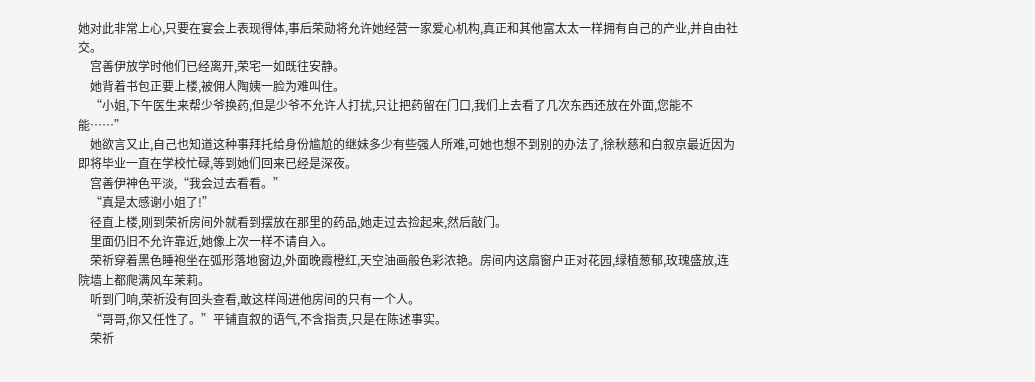她对此非常上心,只要在宴会上表现得体,事后荣勋将允许她经营一家爱心机构,真正和其他富太太一样拥有自己的产业,并自由社交。
    宫善伊放学时他们已经离开,荣宅一如既往安静。
    她背着书包正要上楼,被佣人陶姨一脸为难叫住。
    “小姐,下午医生来帮少爷换药,但是少爷不允许人打扰,只让把药留在门口,我们上去看了几次东西还放在外面,您能不能……”
    她欲言又止,自己也知道这种事拜托给身份尴尬的继妹多少有些强人所难,可她也想不到别的办法了,徐秋慈和白叙京最近因为即将毕业一直在学校忙碌,等到她们回来已经是深夜。
    宫善伊神色平淡,“我会过去看看。”
    “真是太感谢小姐了!”
    径直上楼,刚到荣祈房间外就看到摆放在那里的药品,她走过去捡起来,然后敲门。
    里面仍旧不允许靠近,她像上次一样不请自入。
    荣祈穿着黑色睡袍坐在弧形落地窗边,外面晚霞橙红,天空油画般色彩浓艳。房间内这扇窗户正对花园,绿植葱郁,玫瑰盛放,连院墙上都爬满风车茉莉。
    听到门响,荣祈没有回头查看,敢这样闯进他房间的只有一个人。
    “哥哥,你又任性了。”平铺直叙的语气,不含指责,只是在陈述事实。
    荣祈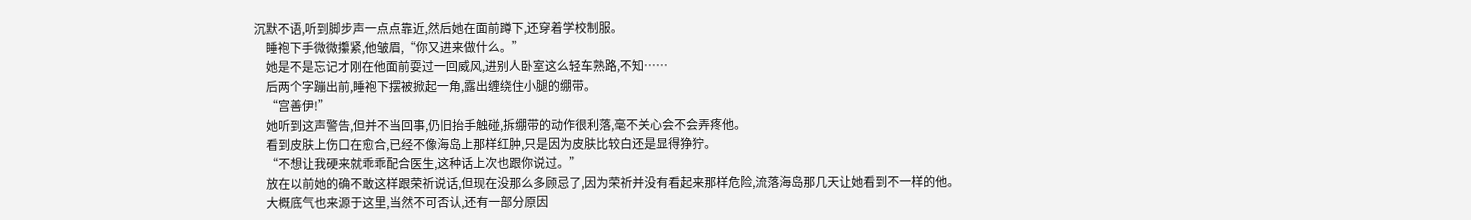沉默不语,听到脚步声一点点靠近,然后她在面前蹲下,还穿着学校制服。
    睡袍下手微微攥紧,他皱眉,“你又进来做什么。”
    她是不是忘记才刚在他面前耍过一回威风,进别人卧室这么轻车熟路,不知……
    后两个字蹦出前,睡袍下摆被掀起一角,露出缠绕住小腿的绷带。
    “宫善伊!”
    她听到这声警告,但并不当回事,仍旧抬手触碰,拆绷带的动作很利落,毫不关心会不会弄疼他。
    看到皮肤上伤口在愈合,已经不像海岛上那样红肿,只是因为皮肤比较白还是显得狰狞。
    “不想让我硬来就乖乖配合医生,这种话上次也跟你说过。”
    放在以前她的确不敢这样跟荣祈说话,但现在没那么多顾忌了,因为荣祈并没有看起来那样危险,流落海岛那几天让她看到不一样的他。
    大概底气也来源于这里,当然不可否认,还有一部分原因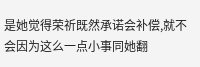是她觉得荣祈既然承诺会补偿,就不会因为这么一点小事同她翻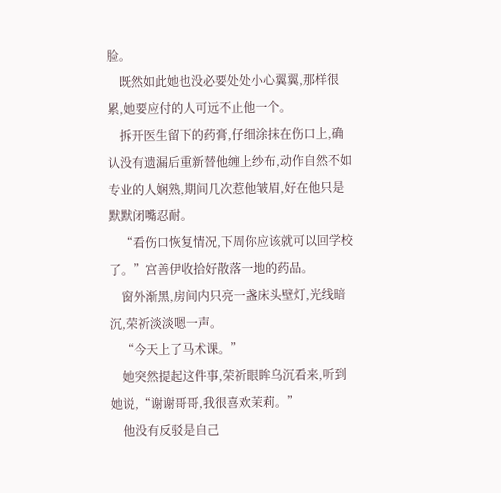脸。
    既然如此她也没必要处处小心翼翼,那样很累,她要应付的人可远不止他一个。
    拆开医生留下的药膏,仔细涂抹在伤口上,确认没有遗漏后重新替他缠上纱布,动作自然不如专业的人娴熟,期间几次惹他皱眉,好在他只是默默闭嘴忍耐。
    “看伤口恢复情况,下周你应该就可以回学校了。”宫善伊收拾好散落一地的药品。
    窗外渐黑,房间内只亮一盏床头壁灯,光线暗沉,荣祈淡淡嗯一声。
    “今天上了马术课。”
    她突然提起这件事,荣祈眼眸乌沉看来,听到她说,“谢谢哥哥,我很喜欢茉莉。”
    他没有反驳是自己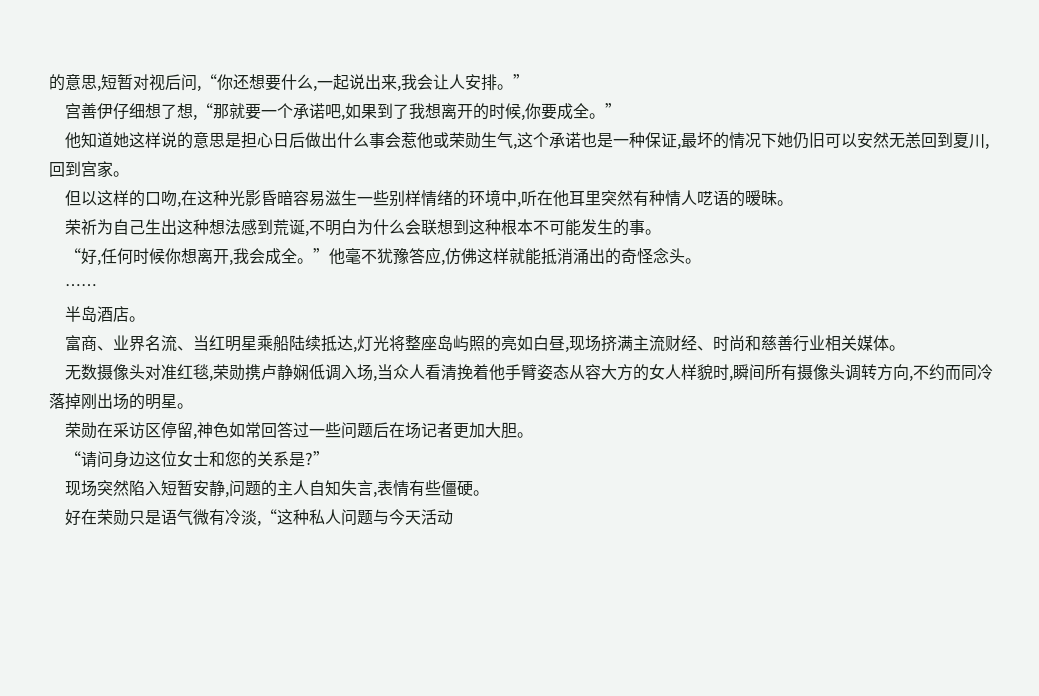的意思,短暂对视后问,“你还想要什么,一起说出来,我会让人安排。”
    宫善伊仔细想了想,“那就要一个承诺吧,如果到了我想离开的时候,你要成全。”
    他知道她这样说的意思是担心日后做出什么事会惹他或荣勋生气,这个承诺也是一种保证,最坏的情况下她仍旧可以安然无恙回到夏川,回到宫家。
    但以这样的口吻,在这种光影昏暗容易滋生一些别样情绪的环境中,听在他耳里突然有种情人呓语的暧昧。
    荣祈为自己生出这种想法感到荒诞,不明白为什么会联想到这种根本不可能发生的事。
    “好,任何时候你想离开,我会成全。”他毫不犹豫答应,仿佛这样就能抵消涌出的奇怪念头。
    ……
    半岛酒店。
    富商、业界名流、当红明星乘船陆续抵达,灯光将整座岛屿照的亮如白昼,现场挤满主流财经、时尚和慈善行业相关媒体。
    无数摄像头对准红毯,荣勋携卢静娴低调入场,当众人看清挽着他手臂姿态从容大方的女人样貌时,瞬间所有摄像头调转方向,不约而同冷落掉刚出场的明星。
    荣勋在采访区停留,神色如常回答过一些问题后在场记者更加大胆。
    “请问身边这位女士和您的关系是?”
    现场突然陷入短暂安静,问题的主人自知失言,表情有些僵硬。
    好在荣勋只是语气微有冷淡,“这种私人问题与今天活动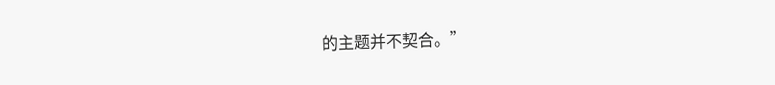的主题并不契合。”